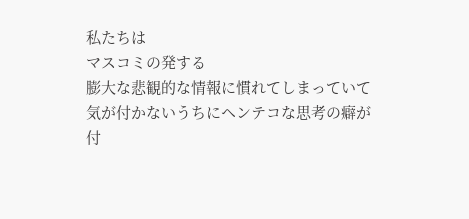私たちは
マスコミの発する
膨大な悲観的な情報に慣れてしまっていて
気が付かないうちにヘンテコな思考の癖が
付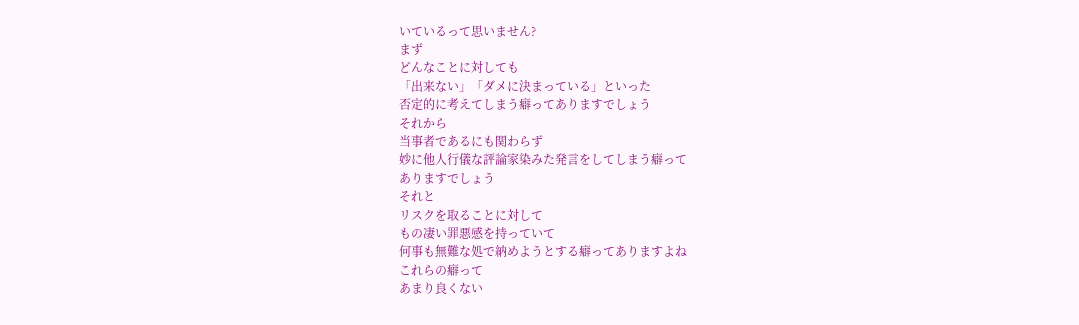いているって思いません?
まず
どんなことに対しても
「出来ない」「ダメに決まっている」といった
否定的に考えてしまう癖ってありますでしょう
それから
当事者であるにも関わらず
妙に他人行儀な評論家染みた発言をしてしまう癖って
ありますでしょう
それと
リスクを取ることに対して
もの凄い罪悪感を持っていて
何事も無難な処で納めようとする癖ってありますよね
これらの癖って
あまり良くない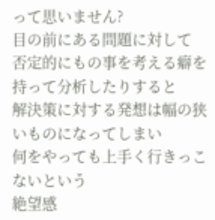って思いません?
目の前にある問題に対して
否定的にもの事を考える癖を持って分析したりすると
解決策に対する発想は幅の狭いものになってしまい
何をやっても上手く行きっこないという
絶望感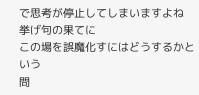で思考が停止してしまいますよね
挙げ句の果てに
この場を誤魔化すにはどうするかという
問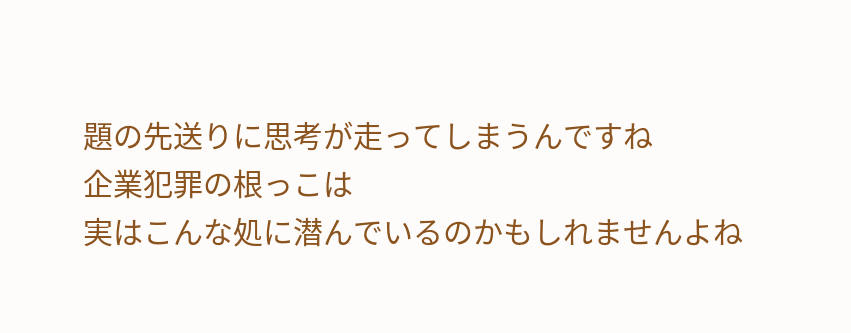題の先送りに思考が走ってしまうんですね
企業犯罪の根っこは
実はこんな処に潜んでいるのかもしれませんよね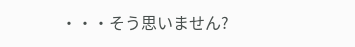・・・そう思いません?